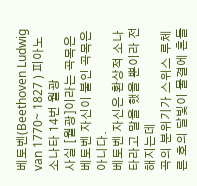베토벤(Beethoven Ludwig van 1770~ 1827 ) 피아노소나타 14번 월광
사실 [월광]이라는 곡목은 베토벤 자신이 붙인 곡목은 아니다.
베토벤 자신은 환상적 소나타라고 말을 했을 뿐이라 전해지는데
곡의 분위기가 스위스 루체른 호의 달빛이 물결에 흔들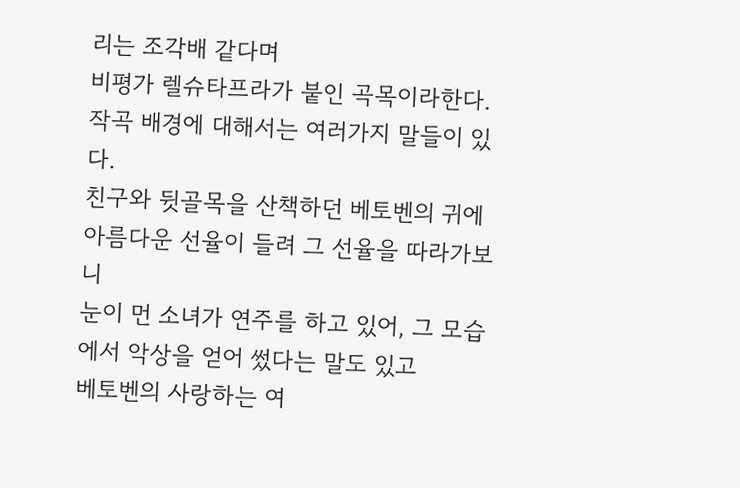리는 조각배 같다며
비평가 렐슈타프라가 붙인 곡목이라한다.
작곡 배경에 대해서는 여러가지 말들이 있다.
친구와 뒷골목을 산책하던 베토벤의 귀에 아름다운 선율이 들려 그 선율을 따라가보니
눈이 먼 소녀가 연주를 하고 있어, 그 모습에서 악상을 얻어 썼다는 말도 있고
베토벤의 사랑하는 여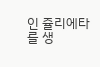인 쥴리에타를 생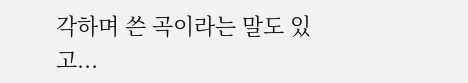각하며 쓴 곡이라는 말도 있고...